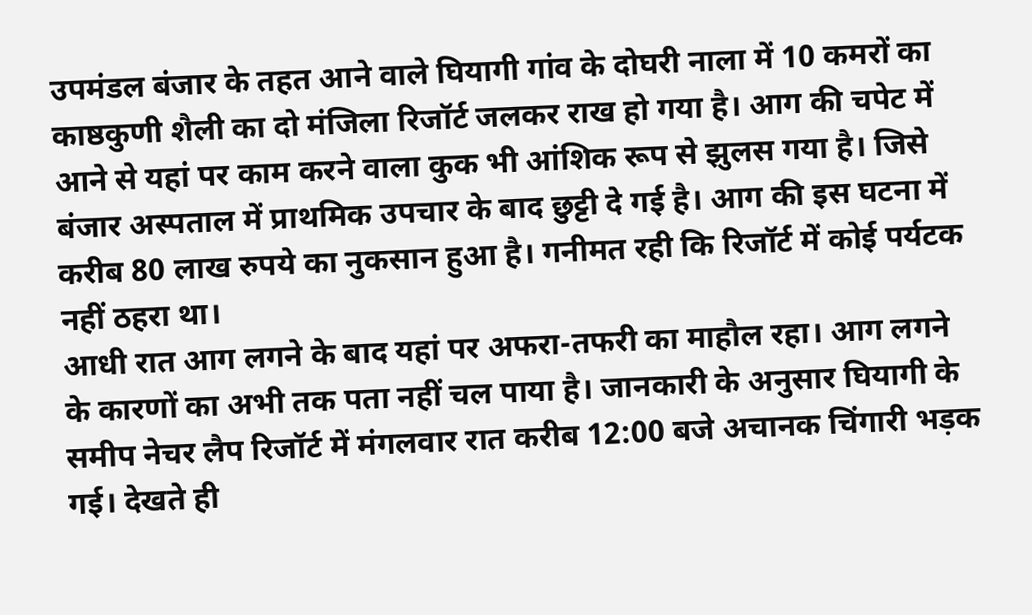उपमंडल बंजार के तहत आने वाले घियागी गांव के दोघरी नाला में 10 कमरों का काष्ठकुणी शैली का दो मंजिला रिजॉर्ट जलकर राख हो गया है। आग की चपेट में आने से यहां पर काम करने वाला कुक भी आंशिक रूप से झुलस गया है। जिसे बंजार अस्पताल में प्राथमिक उपचार के बाद छुट्टी दे गई है। आग की इस घटना में करीब 80 लाख रुपये का नुकसान हुआ है। गनीमत रही कि रिजॉर्ट में कोई पर्यटक नहीं ठहरा था।
आधी रात आग लगने के बाद यहां पर अफरा-तफरी का माहौल रहा। आग लगने के कारणों का अभी तक पता नहीं चल पाया है। जानकारी के अनुसार घियागी के समीप नेचर लैप रिजॉर्ट में मंगलवार रात करीब 12:00 बजे अचानक चिंगारी भड़क गई। देखते ही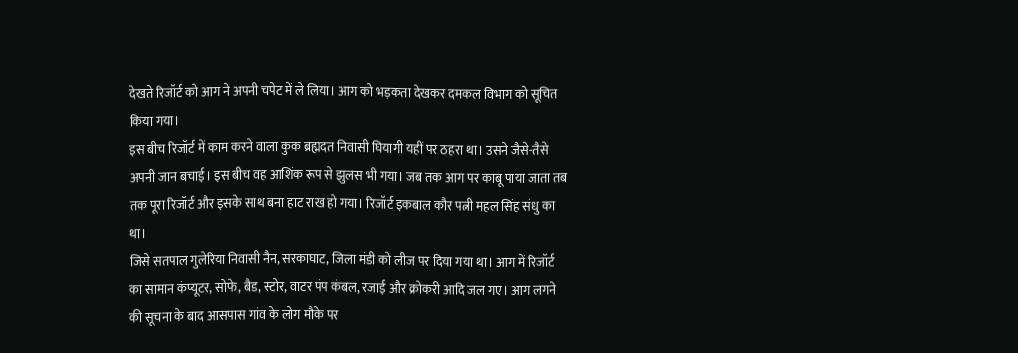देखते रिजॉर्ट को आग ने अपनी चपेट में ले लिया। आग को भड़कता देखकर दमकल विभाग को सूचित किया गया।
इस बीच रिजॉर्ट में काम करने वाला कुक ब्रह्मदत निवासी घियागी यहीं पर ठहरा था। उसने जैसे-तैसे अपनी जान बचाई। इस बीच वह आशिंक रूप से झुलस भी गया। जब तक आग पर काबू पाया जाता तब तक पूरा रिजॉर्ट और इसके साथ बना हाट राख हो गया। रिजॉर्ट इकबाल कौर पत्नी महल सिंह संधु का था।
जिसे सतपाल गुलेरिया निवासी नैन, सरकाघाट, जिला मंडी को लीज पर दिया गया था। आग में रिजॉर्ट का सामान कंप्यूटर, सोफे, बैड, स्टोर, वाटर पंप कंबल, रजाई और क्रोकरी आदि जल गए। आग लगने की सूचना के बाद आसपास गांव के लोग मौके पर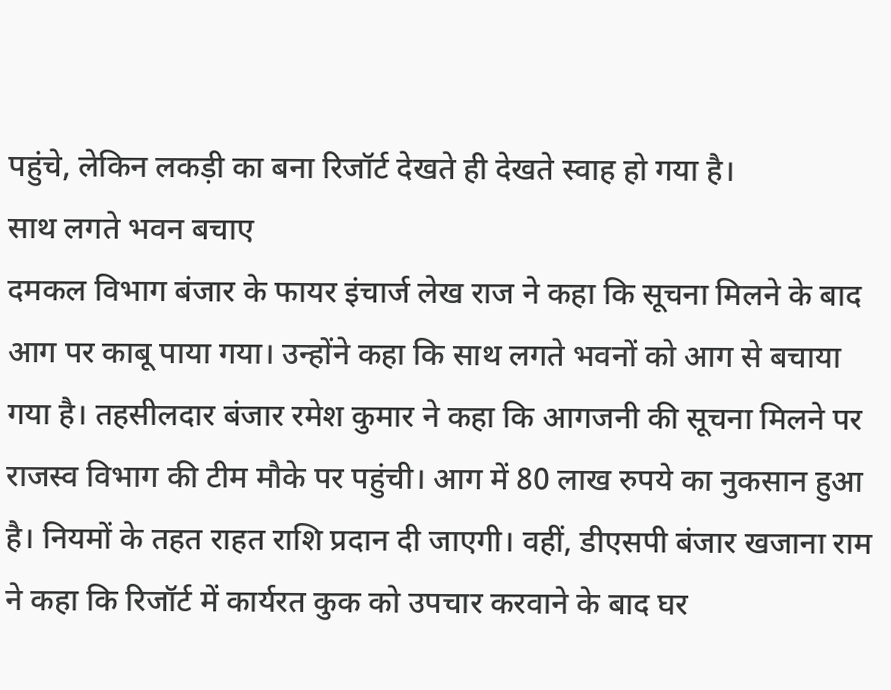पहुंचे, लेकिन लकड़ी का बना रिजॉर्ट देखते ही देखते स्वाह हो गया है।
साथ लगते भवन बचाए
दमकल विभाग बंजार के फायर इंचार्ज लेख राज ने कहा कि सूचना मिलने के बाद आग पर काबू पाया गया। उन्होंने कहा कि साथ लगते भवनों को आग से बचाया गया है। तहसीलदार बंजार रमेश कुमार ने कहा कि आगजनी की सूचना मिलने पर राजस्व विभाग की टीम मौके पर पहुंची। आग में 80 लाख रुपये का नुकसान हुआ है। नियमों के तहत राहत राशि प्रदान दी जाएगी। वहीं, डीएसपी बंजार खजाना राम ने कहा कि रिजॉर्ट में कार्यरत कुक को उपचार करवाने के बाद घर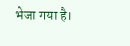भेजा गया है।